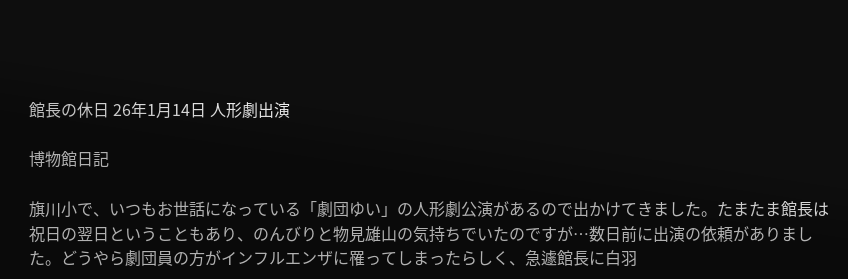館長の休日 26年1月14日 人形劇出演

博物館日記

旗川小で、いつもお世話になっている「劇団ゆい」の人形劇公演があるので出かけてきました。たまたま館長は祝日の翌日ということもあり、のんびりと物見雄山の気持ちでいたのですが…数日前に出演の依頼がありました。どうやら劇団員の方がインフルエンザに罹ってしまったらしく、急遽館長に白羽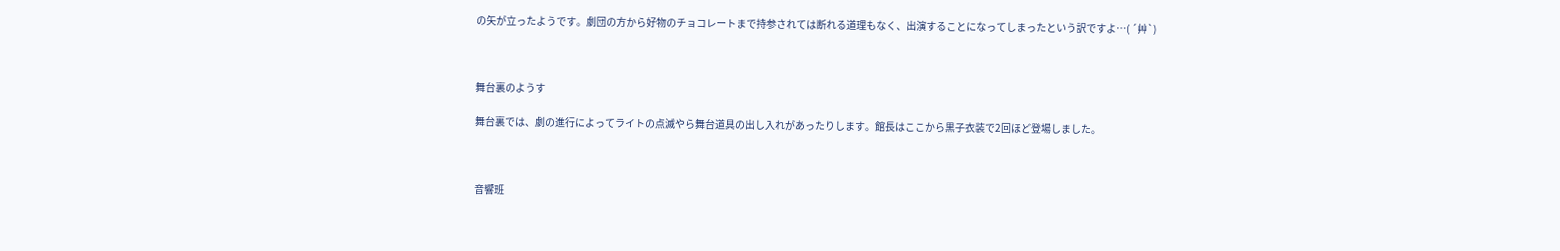の矢が立ったようです。劇団の方から好物のチョコレートまで持参されては断れる道理もなく、出演することになってしまったという訳ですよ…( ´艸`)



舞台裏のようす

舞台裏では、劇の進行によってライトの点滅やら舞台道具の出し入れがあったりします。館長はここから黒子衣装で2回ほど登場しました。



音響班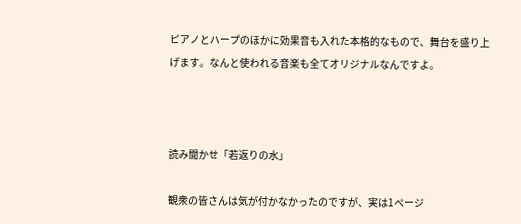ピアノとハープのほかに効果音も入れた本格的なもので、舞台を盛り上げます。なんと使われる音楽も全てオリジナルなんですよ。



読み聞かせ「若返りの水」

観衆の皆さんは気が付かなかったのですが、実は1ページ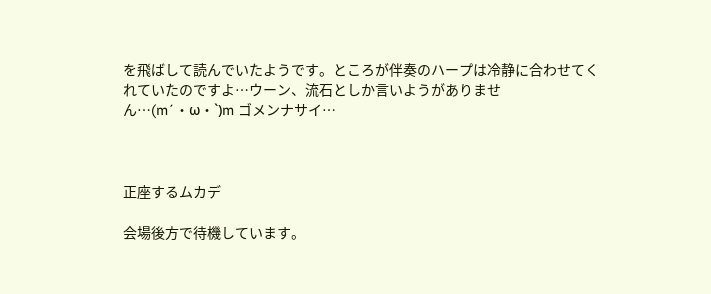を飛ばして読んでいたようです。ところが伴奏のハープは冷静に合わせてくれていたのですよ…ウーン、流石としか言いようがありません…(m´・ω・`)m ゴメンナサイ…



正座するムカデ

会場後方で待機しています。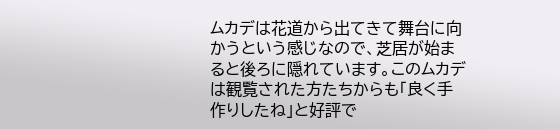ムカデは花道から出てきて舞台に向かうという感じなので、芝居が始まると後ろに隠れています。このムカデは観覧された方たちからも「良く手作りしたね」と好評で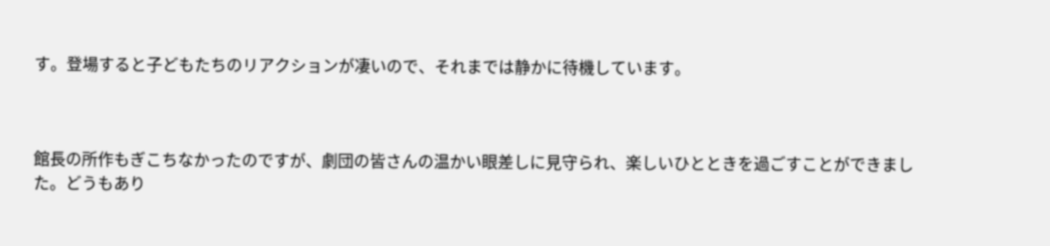す。登場すると子どもたちのリアクションが凄いので、それまでは静かに待機しています。



館長の所作もぎこちなかったのですが、劇団の皆さんの温かい眼差しに見守られ、楽しいひとときを過ごすことができました。どうもあり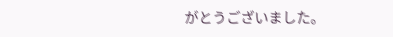がとうございました。